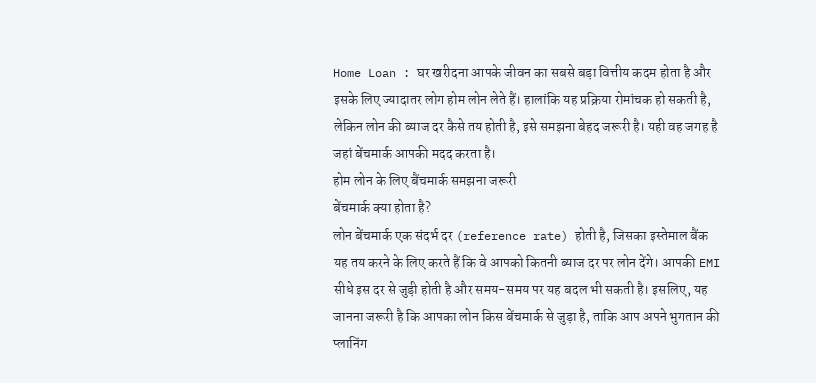Home Loan : घर खरीदना आपके जीवन का सबसे बड़ा वित्तीय कदम होता है और इसके लिए ज्यादातर लोग होम लोन लेते हैं। हालांकि यह प्रक्रिया रोमांचक हो सकती है, लेकिन लोन की ब्याज दर कैसे तय होती है, इसे समझना बेहद जरूरी है। यही वह जगह है जहां बेंचमार्क आपकी मदद करता है।
होम लोन के लिए बैंचमार्क समझना जरूरी
बेंचमार्क क्या होता है?
लोन बेंचमार्क एक संदर्भ दर (reference rate) होती है, जिसका इस्तेमाल बैंक यह तय करने के लिए करते हैं कि वे आपको कितनी ब्याज दर पर लोन देंगे। आपकी EMI सीधे इस दर से जुड़ी होती है और समय-समय पर यह बदल भी सकती है। इसलिए, यह जानना जरूरी है कि आपका लोन किस बेंचमार्क से जुड़ा है, ताकि आप अपने भुगतान की प्लानिंग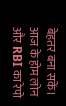बेहतर बना सकें।
आज के होम लोन और RBI का रेपो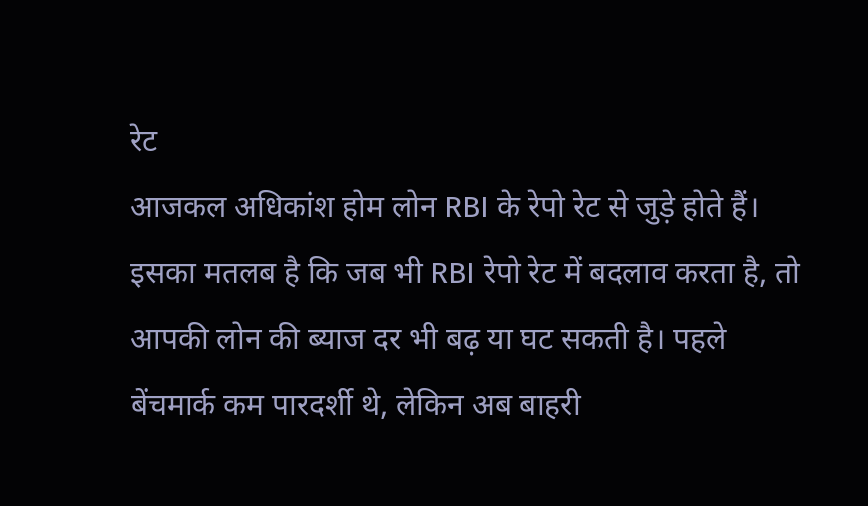रेट
आजकल अधिकांश होम लोन RBI के रेपो रेट से जुड़े होते हैं। इसका मतलब है कि जब भी RBI रेपो रेट में बदलाव करता है, तो आपकी लोन की ब्याज दर भी बढ़ या घट सकती है। पहले बेंचमार्क कम पारदर्शी थे, लेकिन अब बाहरी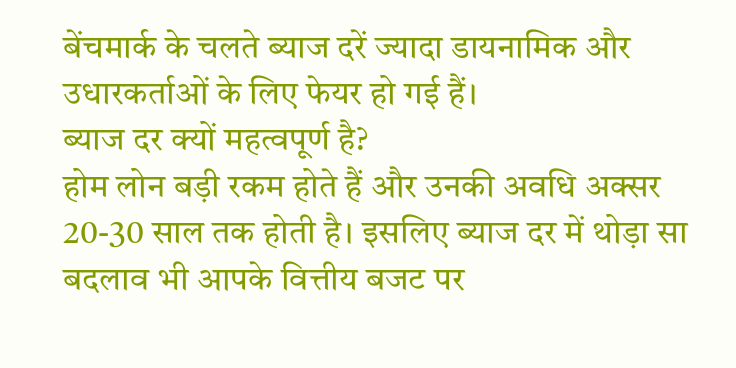बेंचमार्क के चलते ब्याज दरें ज्यादा डायनामिक और उधारकर्ताओं के लिए फेयर हो गई हैं।
ब्याज दर क्यों महत्वपूर्ण है?
होम लोन बड़ी रकम होते हैं और उनकी अवधि अक्सर 20-30 साल तक होती है। इसलिए ब्याज दर में थोड़ा सा बदलाव भी आपके वित्तीय बजट पर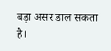बड़ा असर डाल सकता है।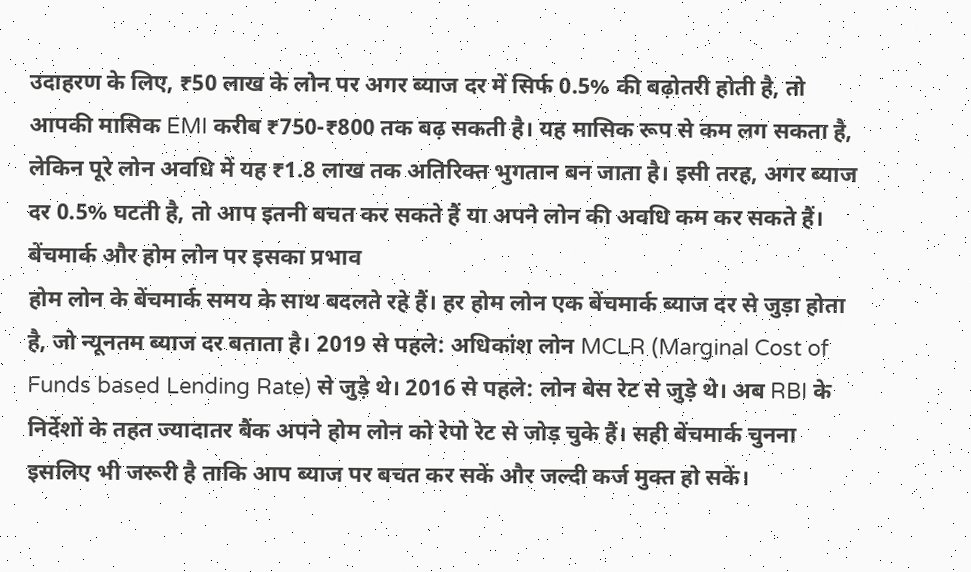उदाहरण के लिए, ₹50 लाख के लोन पर अगर ब्याज दर में सिर्फ 0.5% की बढ़ोतरी होती है, तो आपकी मासिक EMI करीब ₹750-₹800 तक बढ़ सकती है। यह मासिक रूप से कम लग सकता है, लेकिन पूरे लोन अवधि में यह ₹1.8 लाख तक अतिरिक्त भुगतान बन जाता है। इसी तरह, अगर ब्याज दर 0.5% घटती है, तो आप इतनी बचत कर सकते हैं या अपने लोन की अवधि कम कर सकते हैं।
बेंचमार्क और होम लोन पर इसका प्रभाव
होम लोन के बेंचमार्क समय के साथ बदलते रहे हैं। हर होम लोन एक बेंचमार्क ब्याज दर से जुड़ा होता है, जो न्यूनतम ब्याज दर बताता है। 2019 से पहले: अधिकांश लोन MCLR (Marginal Cost of Funds based Lending Rate) से जुड़े थे। 2016 से पहले: लोन बेस रेट से जुड़े थे। अब RBI के निर्देशों के तहत ज्यादातर बैंक अपने होम लोन को रेपो रेट से जोड़ चुके हैं। सही बेंचमार्क चुनना इसलिए भी जरूरी है ताकि आप ब्याज पर बचत कर सकें और जल्दी कर्ज मुक्त हो सकें।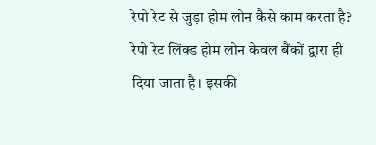रेपो रेट से जुड़ा होम लोन कैसे काम करता है?
रेपो रेट लिंक्ड होम लोन केवल बैंकों द्वारा ही दिया जाता है। इसकी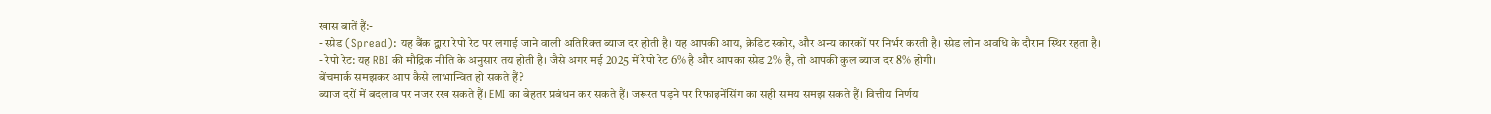खास बातें हैं:-
- स्प्रेड (Spread): यह बैंक द्वारा रेपो रेट पर लगाई जाने वाली अतिरिक्त ब्याज दर होती है। यह आपकी आय, क्रेडिट स्कोर, और अन्य कारकों पर निर्भर करती है। स्प्रेड लोन अवधि के दौरान स्थिर रहता है।
- रेपो रेट: यह RBI की मौद्रिक नीति के अनुसार तय होती है। जैसे अगर मई 2025 में रेपो रेट 6% है और आपका स्प्रेड 2% है, तो आपकी कुल ब्याज दर 8% होगी।
बेंचमार्क समझकर आप कैसे लाभान्वित हो सकते हैं?
ब्याज दरों में बदलाव पर नजर रख सकते हैं। EMI का बेहतर प्रबंधन कर सकते हैं। जरूरत पड़ने पर रिफाइनेंसिंग का सही समय समझ सकते हैं। वित्तीय निर्णय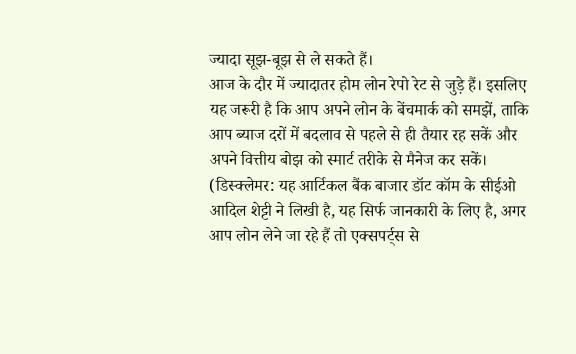ज्यादा सूझ-बूझ से ले सकते हैं।
आज के दौर में ज्यादातर होम लोन रेपो रेट से जुड़े हैं। इसलिए यह जरूरी है कि आप अपने लोन के बेंचमार्क को समझें, ताकि आप ब्याज दरों में बदलाव से पहले से ही तैयार रह सकें और अपने वित्तीय बोझ को स्मार्ट तरीके से मैनेज कर सकें।
(डिस्क्लेमर: यह आर्टिकल बैंक बाजार डॉट कॉम के सीईओ आदिल शेट्टी ने लिखी है, यह सिर्फ जानकारी के लिए है, अगर आप लोन लेने जा रहे हैं तो एक्सपर्ट्स से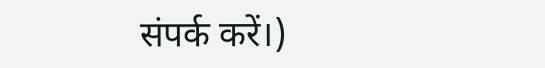संपर्क करें।)